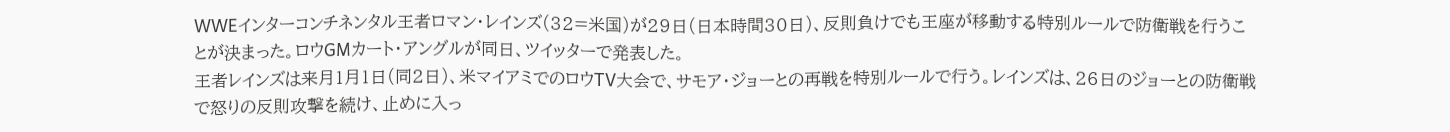WWEインターコンチネンタル王者ロマン・レインズ(32=米国)が29日(日本時間30日)、反則負けでも王座が移動する特別ルールで防衛戦を行うことが決まった。ロウGMカート・アングルが同日、ツイッターで発表した。
王者レインズは来月1月1日(同2日)、米マイアミでのロウTV大会で、サモア・ジョーとの再戦を特別ルールで行う。レインズは、26日のジョーとの防衛戦で怒りの反則攻撃を続け、止めに入っ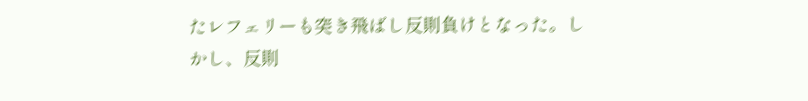たレフェリーも突き飛ばし反則負けとなった。しかし、反則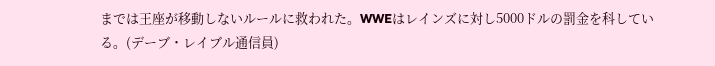までは王座が移動しないルールに救われた。WWEはレインズに対し5000ドルの罰金を科している。(デーブ・レイブル通信員)